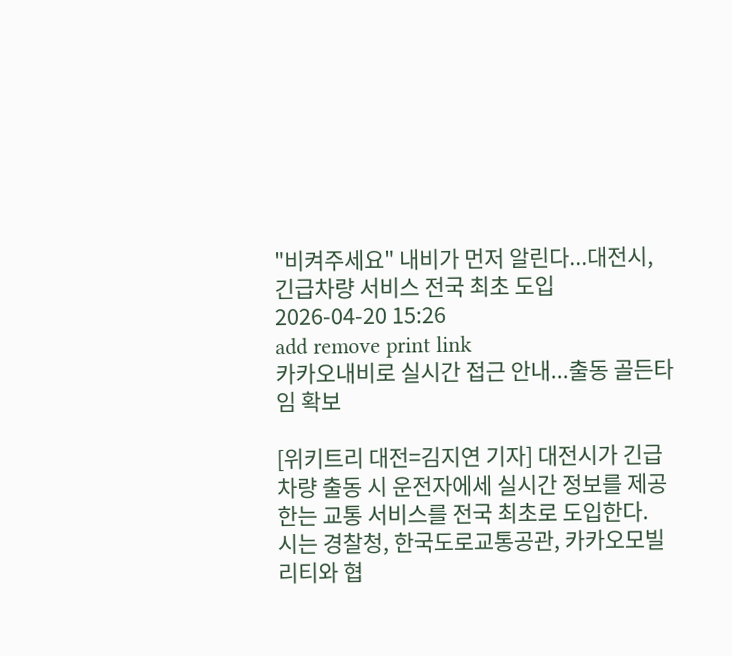"비켜주세요" 내비가 먼저 알린다...대전시, 긴급차량 서비스 전국 최초 도입
2026-04-20 15:26
add remove print link
카카오내비로 실시간 접근 안내...출동 골든타임 확보

[위키트리 대전=김지연 기자] 대전시가 긴급차량 출동 시 운전자에세 실시간 정보를 제공한는 교통 서비스를 전국 최초로 도입한다.
시는 경찰청, 한국도로교통공관, 카카오모빌리티와 협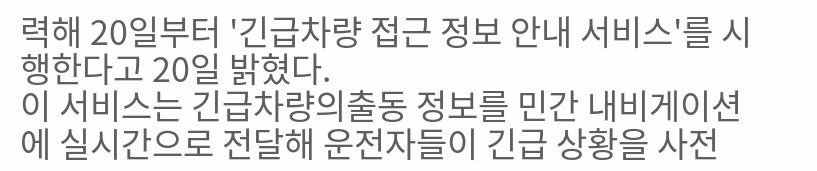력해 20일부터 '긴급차량 접근 정보 안내 서비스'를 시행한다고 20일 밝혔다.
이 서비스는 긴급차량의출동 정보를 민간 내비게이션에 실시간으로 전달해 운전자들이 긴급 상황을 사전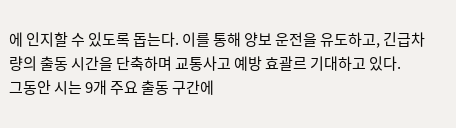에 인지할 수 있도록 돕는다. 이를 통해 양보 운전을 유도하고, 긴급차량의 출동 시간을 단축하며 교통사고 예방 효괄르 기대하고 있다.
그동안 시는 9개 주요 출동 구간에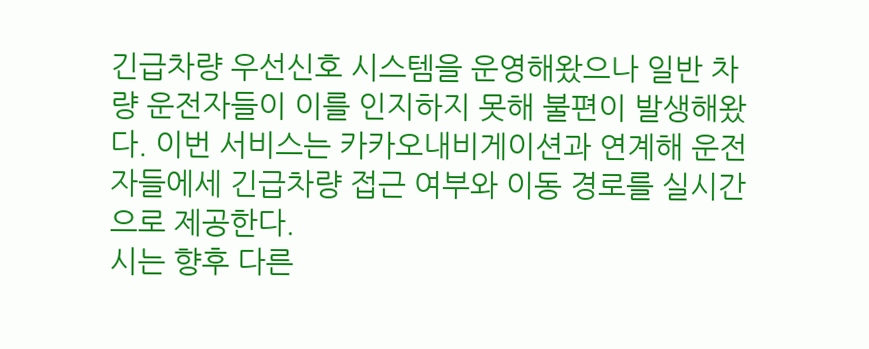긴급차량 우선신호 시스템을 운영해왔으나 일반 차량 운전자들이 이를 인지하지 못해 불편이 발생해왔다. 이번 서비스는 카카오내비게이션과 연계해 운전자들에세 긴급차량 접근 여부와 이동 경로를 실시간으로 제공한다.
시는 향후 다른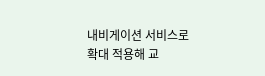내비게이션 서비스로 확대 적용해 교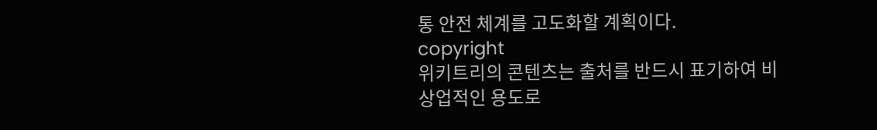통 안전 체계를 고도화할 계획이다.
copyright
위키트리의 콘텐츠는 출처를 반드시 표기하여 비 상업적인 용도로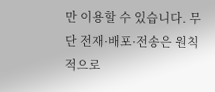만 이용할 수 있습니다. 무단 전재·배포·전송은 원칙적으로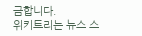금합니다.
위키트리는 뉴스 스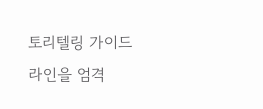토리텔링 가이드라인을 엄격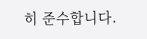히 준수합니다.